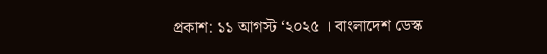প্রকাশ: ১১ আগস্ট ‘২০২৫ । বাংলাদেশ ডেস্ক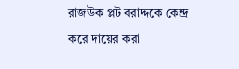রাজউক প্লট বরাদ্দকে কেন্দ্র করে দায়ের করা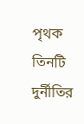পৃথক তিনটি দুর্নীতির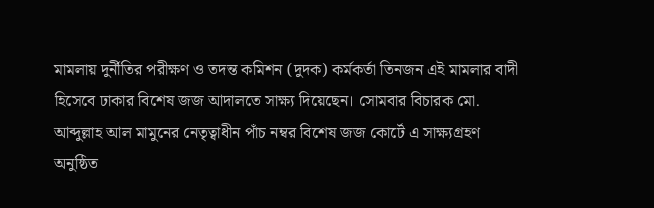মামলায় দুর্নীতির পরীক্ষণ ও তদন্ত কমিশন (দুদক) কর্মকর্তা তিনজন এই মামলার বাদী হিসেবে ঢাকার বিশেষ জজ আদালতে সাক্ষ্য দিয়েছেন। সোমবার বিচারক মো. আব্দুল্লাহ আল মামুনের নেতৃত্বাধীন পাঁচ নম্বর বিশেষ জজ কোর্টে এ সাক্ষ্যগ্রহণ অনুষ্ঠিত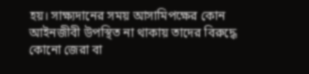হয়। সাক্ষ্যদানের সময় আসামিপক্ষের কোন আইনজীবী উপস্থিত না থাকায় তাদের বিরুদ্ধে কোনো জেরা বা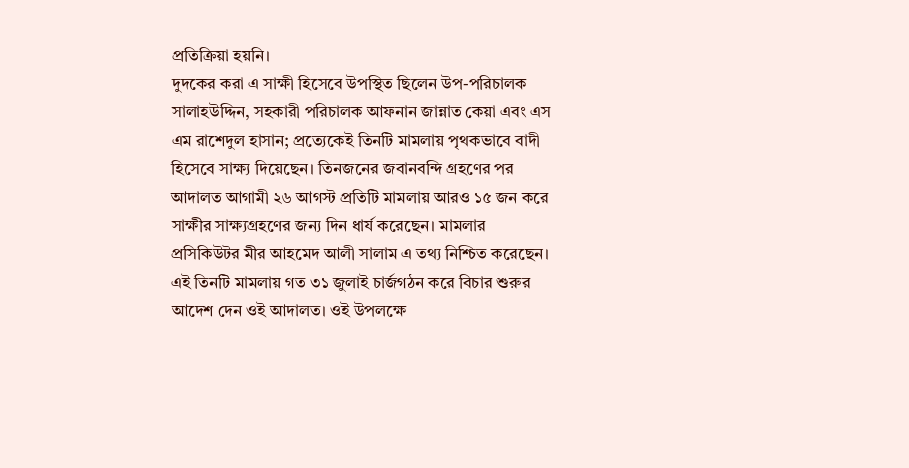প্রতিক্রিয়া হয়নি।
দুদকের করা এ সাক্ষী হিসেবে উপস্থিত ছিলেন উপ-পরিচালক সালাহউদ্দিন, সহকারী পরিচালক আফনান জান্নাত কেয়া এবং এস এম রাশেদুল হাসান; প্রত্যেকেই তিনটি মামলায় পৃথকভাবে বাদী হিসেবে সাক্ষ্য দিয়েছেন। তিনজনের জবানবন্দি গ্রহণের পর আদালত আগামী ২৬ আগস্ট প্রতিটি মামলায় আরও ১৫ জন করে সাক্ষীর সাক্ষ্যগ্রহণের জন্য দিন ধার্য করেছেন। মামলার প্রসিকিউটর মীর আহমেদ আলী সালাম এ তথ্য নিশ্চিত করেছেন।
এই তিনটি মামলায় গত ৩১ জুলাই চার্জগঠন করে বিচার শুরুর আদেশ দেন ওই আদালত। ওই উপলক্ষে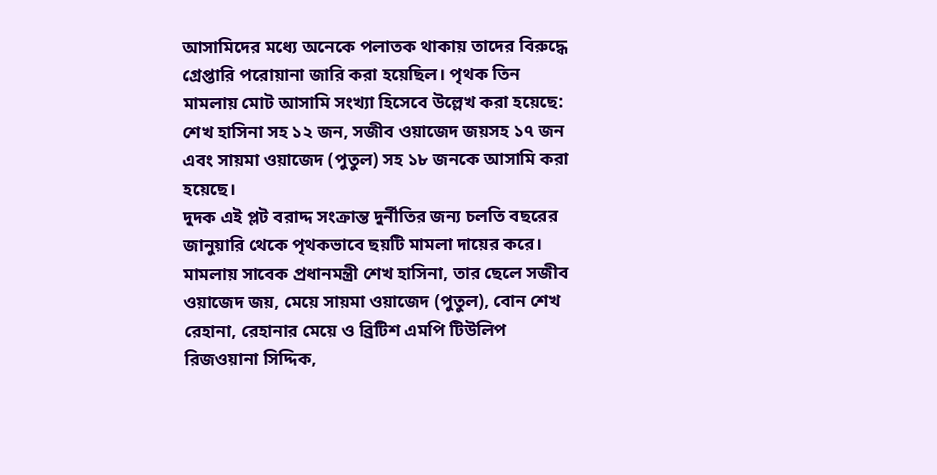আসামিদের মধ্যে অনেকে পলাতক থাকায় তাদের বিরুদ্ধে গ্রেপ্তারি পরোয়ানা জারি করা হয়েছিল। পৃথক তিন মামলায় মোট আসামি সংখ্যা হিসেবে উল্লেখ করা হয়েছে: শেখ হাসিনা সহ ১২ জন, সজীব ওয়াজেদ জয়সহ ১৭ জন এবং সায়মা ওয়াজেদ (পুতুল) সহ ১৮ জনকে আসামি করা হয়েছে।
দুদক এই প্লট বরাদ্দ সংক্রান্ত দুর্নীতির জন্য চলতি বছরের জানুয়ারি থেকে পৃথকভাবে ছয়টি মামলা দায়ের করে। মামলায় সাবেক প্রধানমন্ত্রী শেখ হাসিনা, তার ছেলে সজীব ওয়াজেদ জয়, মেয়ে সায়মা ওয়াজেদ (পুতুল), বোন শেখ রেহানা, রেহানার মেয়ে ও ব্রিটিশ এমপি টিউলিপ রিজওয়ানা সিদ্দিক,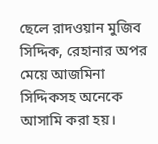ছেলে রাদওয়ান মুজিব সিদ্দিক, রেহানার অপর মেয়ে আজমিনা সিদ্দিকসহ অনেকে আসামি করা হয়।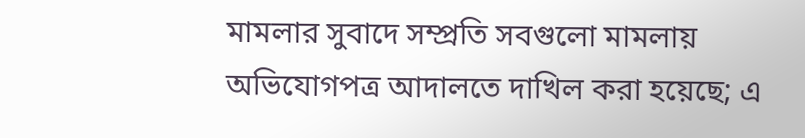মামলার সুবাদে সম্প্রতি সবগুলো মামলায় অভিযোগপত্র আদালতে দাখিল করা হয়েছে; এ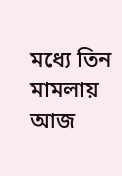মধ্যে তিন মামলায় আজ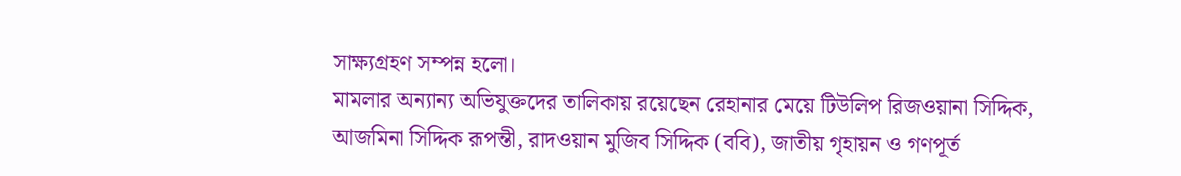সাক্ষ্যগ্রহণ সম্পন্ন হলো।
মামলার অন্যান্য অভিযুক্তদের তালিকায় রয়েছেন রেহানার মেয়ে টিউলিপ রিজওয়ানা সিদ্দিক, আজমিনা সিদ্দিক রূপন্তী, রাদওয়ান মুজিব সিদ্দিক (ববি), জাতীয় গৃহায়ন ও গণপূর্ত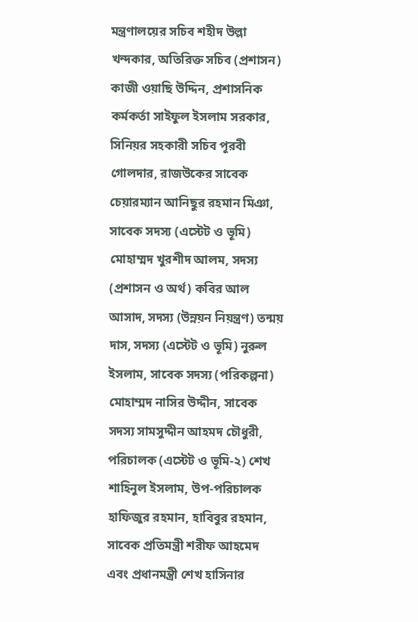মন্ত্রণালয়ের সচিব শহীদ উল্লা খন্দকার, অতিরিক্ত সচিব (প্রশাসন) কাজী ওয়াছি উদ্দিন, প্রশাসনিক কর্মকর্তা সাইফুল ইসলাম সরকার, সিনিয়র সহকারী সচিব পূরবী গোলদার, রাজউকের সাবেক চেয়ারম্যান আনিছুর রহমান মিঞা, সাবেক সদস্য (এস্টেট ও ভূমি) মোহাম্মদ খুরশীদ আলম, সদস্য (প্রশাসন ও অর্থ) কবির আল আসাদ, সদস্য (উন্নয়ন নিয়ন্ত্রণ) তন্ময় দাস, সদস্য (এস্টেট ও ভূমি) নুরুল ইসলাম, সাবেক সদস্য (পরিকল্পনা) মোহাম্মদ নাসির উদ্দীন, সাবেক সদস্য সামসুদ্দীন আহমদ চৌধুরী, পরিচালক (এস্টেট ও ভূমি-২) শেখ শাহিনুল ইসলাম, উপ-পরিচালক হাফিজুর রহমান, হাবিবুর রহমান, সাবেক প্রতিমন্ত্রী শরীফ আহমেদ এবং প্রধানমন্ত্রী শেখ হাসিনার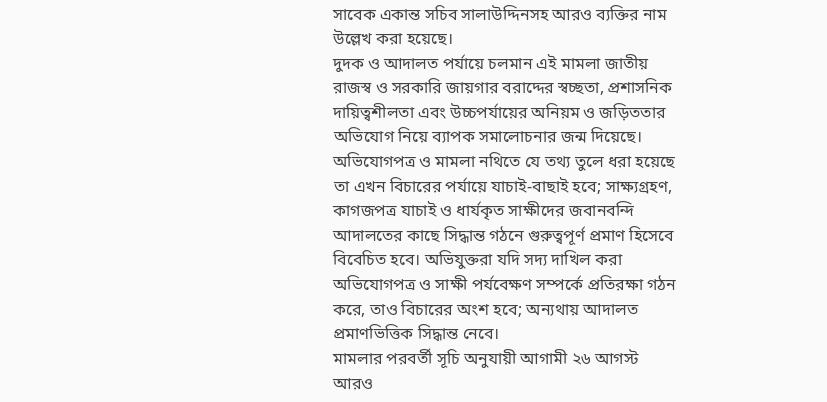সাবেক একান্ত সচিব সালাউদ্দিনসহ আরও ব্যক্তির নাম উল্লেখ করা হয়েছে।
দুদক ও আদালত পর্যায়ে চলমান এই মামলা জাতীয় রাজস্ব ও সরকারি জায়গার বরাদ্দের স্বচ্ছতা, প্রশাসনিক দায়িত্বশীলতা এবং উচ্চপর্যায়ের অনিয়ম ও জড়িততার অভিযোগ নিয়ে ব্যাপক সমালোচনার জন্ম দিয়েছে। অভিযোগপত্র ও মামলা নথিতে যে তথ্য তুলে ধরা হয়েছে তা এখন বিচারের পর্যায়ে যাচাই-বাছাই হবে; সাক্ষ্যগ্রহণ, কাগজপত্র যাচাই ও ধার্যকৃত সাক্ষীদের জবানবন্দি আদালতের কাছে সিদ্ধান্ত গঠনে গুরুত্বপূর্ণ প্রমাণ হিসেবে বিবেচিত হবে। অভিযুক্তরা যদি সদ্য দাখিল করা অভিযোগপত্র ও সাক্ষী পর্যবেক্ষণ সম্পর্কে প্রতিরক্ষা গঠন করে, তাও বিচারের অংশ হবে; অন্যথায় আদালত প্রমাণভিত্তিক সিদ্ধান্ত নেবে।
মামলার পরবর্তী সূচি অনুযায়ী আগামী ২৬ আগস্ট আরও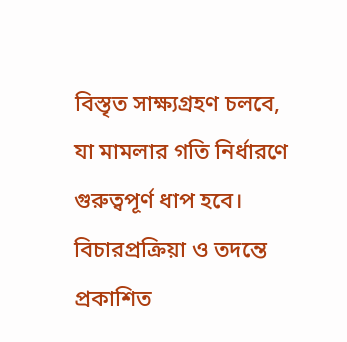বিস্তৃত সাক্ষ্যগ্রহণ চলবে, যা মামলার গতি নির্ধারণে গুরুত্বপূর্ণ ধাপ হবে। বিচারপ্রক্রিয়া ও তদন্তে প্রকাশিত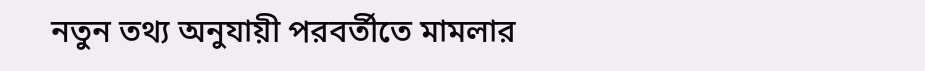নতুন তথ্য অনুযায়ী পরবর্তীতে মামলার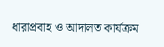ধারাপ্রবাহ ও আদালত কার্যক্রম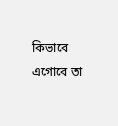কিভাবে এগোবে তা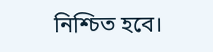নিশ্চিত হবে।